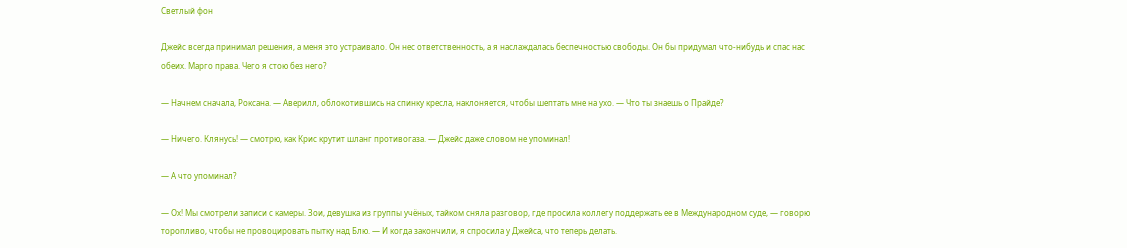Светлый фон

Джейс всегда принимал решения, а меня это устраивало. Он нес ответственность, а я наслаждалась беспечностью свободы. Он бы придумал что-нибудь и спас нас обеих. Марго права. Чего я стою без него?

— Начнем сначала, Роксана. — Аверилл, облокотившись на спинку кресла, наклоняется, чтобы шептать мне на ухо. — Что ты знаешь о Прайде?

— Ничего. Клянусь! — смотрю, как Крис крутит шланг противогаза. — Джейс даже словом не упоминал!

— А что упоминал?

— Ох! Мы смотрели записи с камеры. Зои, девушка из группы учёных, тайком сняла разговор, где просила коллегу поддержать ее в Международном суде, — говорю торопливо, чтобы не провоцировать пытку над Блю. — И когда закончили, я спросила у Джейса, что теперь делать.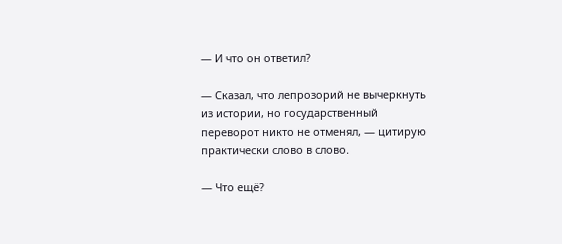— И что он ответил?

— Сказал, что лепрозорий не вычеркнуть из истории, но государственный переворот никто не отменял, — цитирую практически слово в слово.

— Что ещё?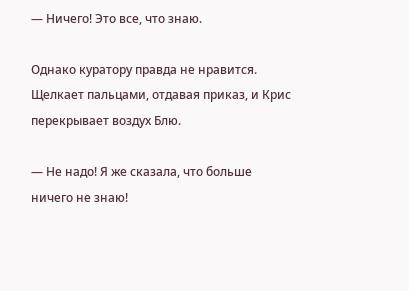— Ничего! Это все, что знаю.

Однако куратору правда не нравится. Щелкает пальцами, отдавая приказ, и Крис перекрывает воздух Блю.

— Не надо! Я же сказала, что больше ничего не знаю!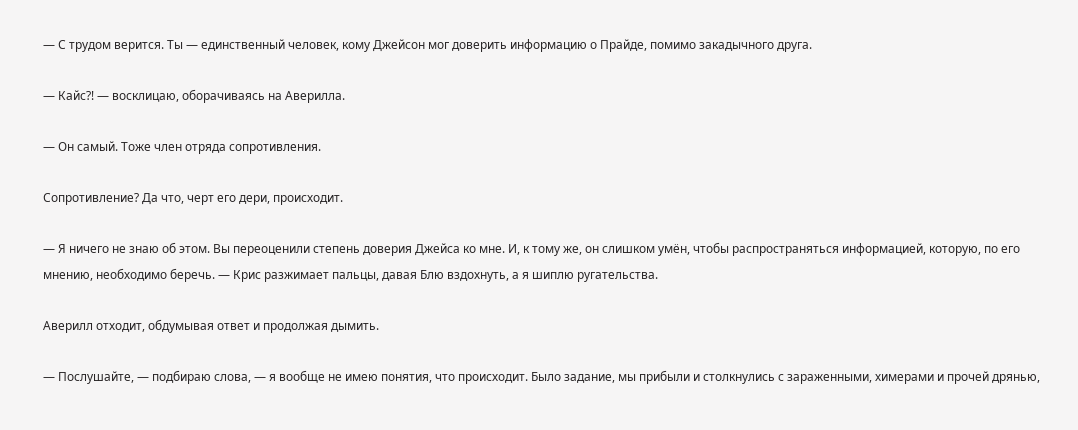— С трудом верится. Ты — единственный человек, кому Джейсон мог доверить информацию о Прайде, помимо закадычного друга.

— Кайс?! — восклицаю, оборачиваясь на Аверилла.

— Он самый. Тоже член отряда сопротивления.

Сопротивление? Да что, черт его дери, происходит.

— Я ничего не знаю об этом. Вы переоценили степень доверия Джейса ко мне. И, к тому же, он слишком умён, чтобы распространяться информацией, которую, по его мнению, необходимо беречь. — Крис разжимает пальцы, давая Блю вздохнуть, а я шиплю ругательства.

Аверилл отходит, обдумывая ответ и продолжая дымить.

— Послушайте, — подбираю слова, — я вообще не имею понятия, что происходит. Было задание, мы прибыли и столкнулись с зараженными, химерами и прочей дрянью,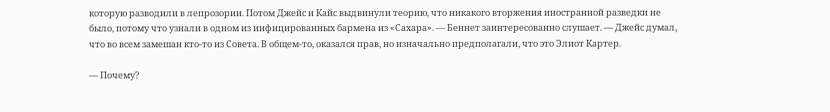которую разводили в лепрозории. Потом Джейс и Кайс выдвинули теорию, что никакого вторжения иностранной разведки не было, потому что узнали в одном из инфицированных бармена из «Сахара». — Беннет заинтересованно слушает. — Джейс думал, что во всем замешан кто-то из Совета. В общем-то, оказался прав, но изначально предполагали, что это Элиот Картер.

— Почему?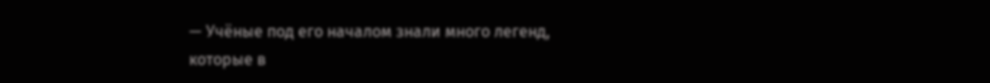— Учёные под его началом знали много легенд, которые в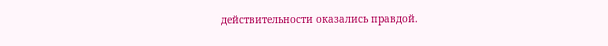действительности оказались правдой.